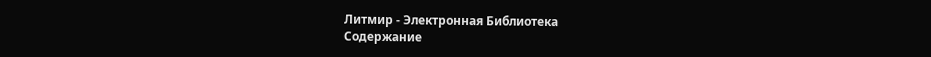Литмир - Электронная Библиотека
Содержание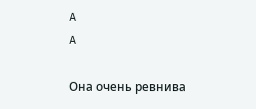A
A

Она очень ревнива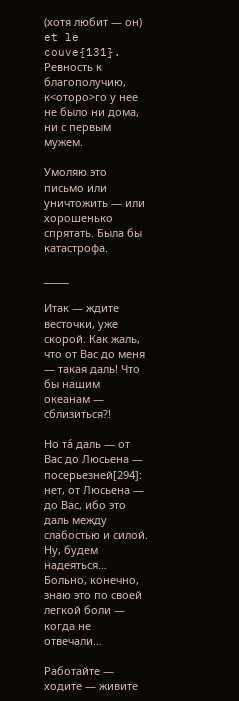(хотя любит — он) et le couve{131}. Ревность к благополучию, к<оторо>го у нее не было ни дома, ни с первым мужем.

Умоляю это письмо или уничтожить — или хорошенько спрятать. Была бы катастрофа.

_____

Итак — ждите весточки, уже скорой. Как жаль, что от Вас до меня — такая даль! Что бы нашим океанам — сблизиться?!

Но та́ даль — от Вас до Люсьена — посерьезней[294]: нет, от Люсьена — до Вас, ибо это даль между слабостью и силой. Ну, будем надеяться… Больно, конечно, знаю это по своей легкой боли — когда не отвечали…

Работайте — ходите — живите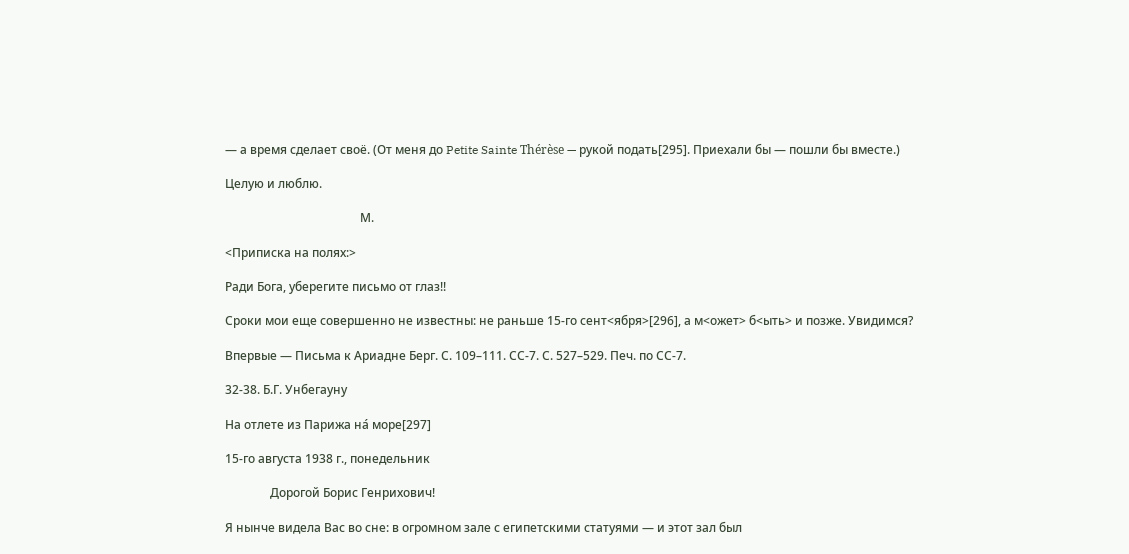— а время сделает своё. (От меня до Petite Sainte Thérèse — рукой подать[295]. Приехали бы — пошли бы вместе.)

Целую и люблю.

                                             М.

<Приписка на полях:>

Ради Бога, уберегите письмо от глаз!!

Сроки мои еще совершенно не известны: не раньше 15-го сент<ября>[296], а м<ожет> б<ыть> и позже. Увидимся?

Впервые — Письма к Ариадне Берг. С. 109–111. СС-7. С. 527–529. Печ. по СС-7.

32-38. Б.Г. Унбегауну

На отлете из Парижа на́ море[297]

15-го августа 1938 г., понедельник

               Дорогой Борис Генрихович!

Я нынче видела Вас во сне: в огромном зале с египетскими статуями — и этот зал был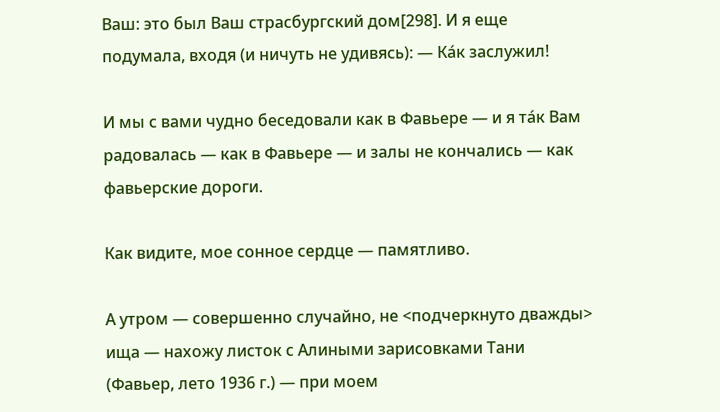Ваш: это был Ваш страсбургский дом[298]. И я еще подумала, входя (и ничуть не удивясь): — Ка́к заслужил!

И мы с вами чудно беседовали как в Фавьере — и я та́к Вам радовалась — как в Фавьере — и залы не кончались — как фавьерские дороги.

Как видите, мое сонное сердце — памятливо.

А утром — совершенно случайно, не <подчеркнуто дважды> ища — нахожу листок с Алиными зарисовками Тани (Фавьер, лето 1936 г.) — при моем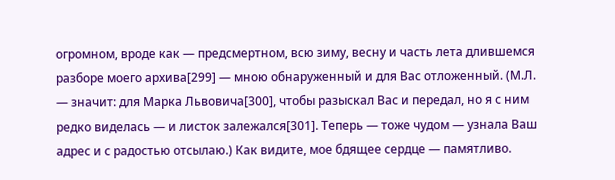огромном, вроде как — предсмертном, всю зиму, весну и часть лета длившемся разборе моего архива[299] — мною обнаруженный и для Вас отложенный. (М.Л. — значит: для Марка Львовича[300], чтобы разыскал Вас и передал, но я с ним редко виделась — и листок залежался[301]. Теперь — тоже чудом — узнала Ваш адрес и с радостью отсылаю.) Как видите, мое бдящее сердце — памятливо.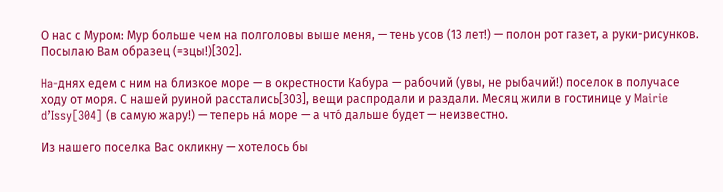О нас с Муром: Мур больше чем на полголовы выше меня, — тень усов (13 лет!) — полон рот газет, а руки-рисунков. Посылаю Вам образец (=зцы!)[302].

Ha-днях едем с ним на близкое море — в окрестности Кабура — рабочий (увы, не рыбачий!) поселок в получасе ходу от моря. С нашей руиной расстались[303], вещи распродали и раздали. Месяц жили в гостинице у Mairie d’Issy[304] (в самую жару!) — теперь на́ море — а что́ дальше будет — неизвестно.

Из нашего поселка Вас окликну — хотелось бы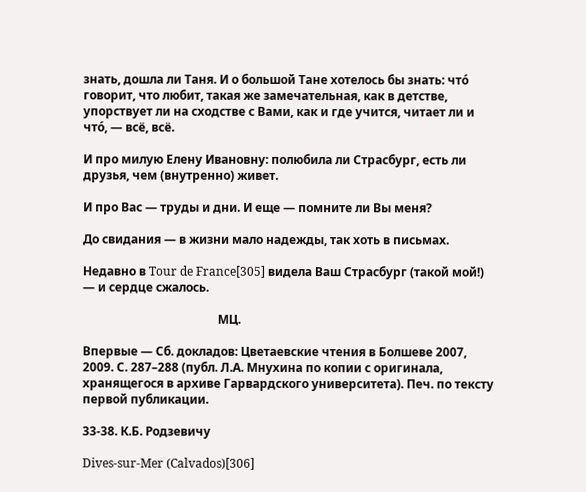знать, дошла ли Таня. И о большой Тане хотелось бы знать: что́ говорит, что любит, такая же замечательная, как в детстве, упорствует ли на сходстве с Вами, как и где учится, читает ли и что́, — всё, всё.

И про милую Елену Ивановну: полюбила ли Страсбург, есть ли друзья, чем (внутренно) живет.

И про Вас — труды и дни. И еще — помните ли Вы меня?

До свидания — в жизни мало надежды, так хоть в письмах.

Недавно в Tour de France[305] видела Ваш Страсбург (такой мой!) — и сердце сжалось.

                                             МЦ.

Впервые — Сб. докладов: Цветаевские чтения в Болшеве 2007, 2009. С. 287–288 (публ. Л.А. Мнухина по копии с оригинала, хранящегося в архиве Гарвардского университета). Печ. по тексту первой публикации.

33-38. К.Б. Родзевичу

Dives-sur-Mer (Calvados)[306]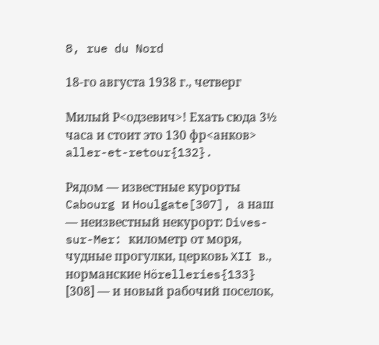8, rue du Nord

18-го августа 1938 г., четверг

Милый Р<одзевич>! Ехать сюда 3½ часа и стоит это 130 фр<анков> aller-et-retour{132}.

Рядом — известные курорты Cabourg и Houlgate[307], а наш — неизвестный некурорт: Dives-sur-Mer: километр от моря, чудные прогулки, церковь XII в., норманские Hörelleries{133} [308] — и новый рабочий поселок,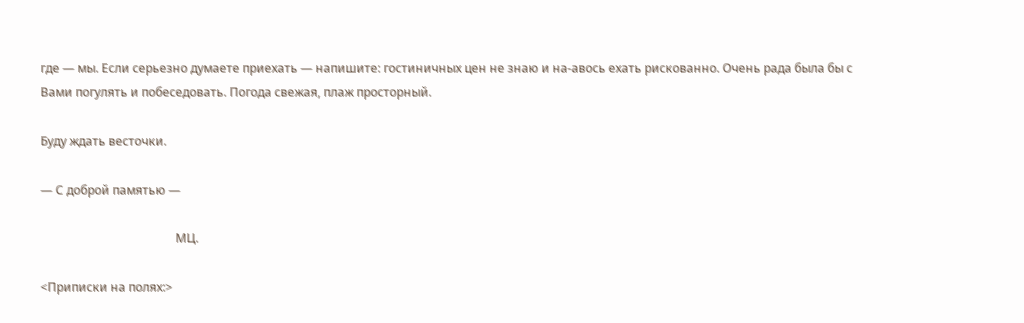где — мы. Если серьезно думаете приехать — напишите: гостиничных цен не знаю и на-авось ехать рискованно. Очень рада была бы с Вами погулять и побеседовать. Погода свежая, плаж просторный.

Буду ждать весточки.

— С доброй памятью —

                                             МЦ.

<Приписки на полях:>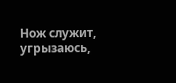Нож служит, угрызаюсь,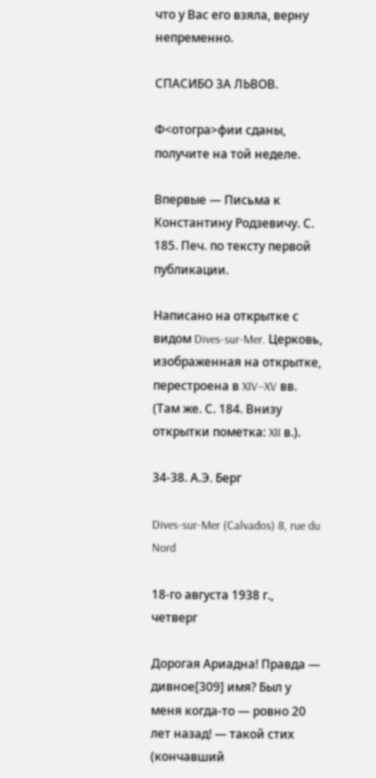что у Вас его взяла, верну непременно.

СПАСИБО ЗА ЛЬВОВ.

Ф<отогра>фии сданы, получите на той неделе.

Впервые — Письма к Константину Родзевичу. С. 185. Печ. по тексту первой публикации.

Написано на открытке с видом Dives-sur-Mer. Церковь, изображенная на открытке, перестроена в XIV–XV вв. (Там же. С. 184. Внизу открытки пометка: XII в.).

34-38. А.Э. Берг

Dives-sur-Mer (Calvados) 8, rue du Nord

18-го августа 1938 г., четверг

Дорогая Ариадна! Правда — дивное[309] имя? Был у меня когда-то — ровно 20 лет назад! — такой стих (кончавший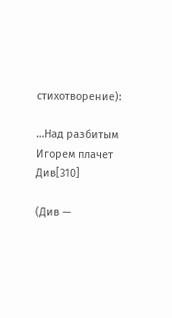стихотворение):

…Над разбитым Игорем плачет Див[310]

(Див —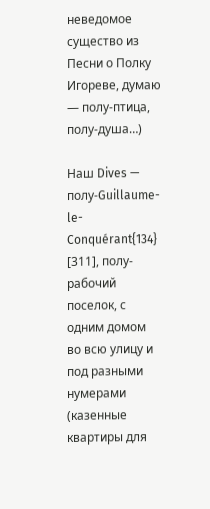неведомое существо из Песни о Полку Игореве, думаю — полу-птица, полу-душа…)

Наш Dives — полу-Guillaume-le-Conquérant{134} [311], полу-рабочий поселок, с одним домом во всю улицу и под разными нумерами (казенные квартиры для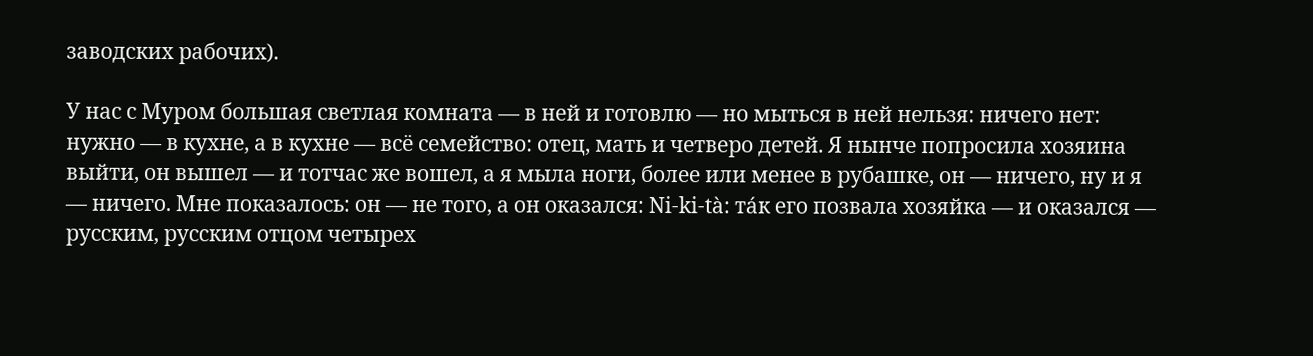заводских рабочих).

У нас с Муром большая светлая комната — в ней и готовлю — но мыться в ней нельзя: ничего нет: нужно — в кухне, а в кухне — всё семейство: отец, мать и четверо детей. Я нынче попросила хозяина выйти, он вышел — и тотчас же вошел, а я мыла ноги, более или менее в рубашке, он — ничего, ну и я — ничего. Мне показалось: он — не того, а он оказался: Ni-ki-tà: та́к его позвала хозяйка — и оказался — русским, русским отцом четырех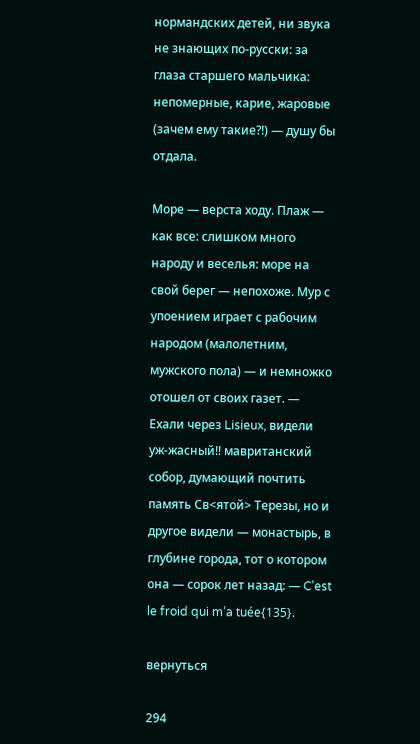нормандских детей, ни звука не знающих по-русски: за глаза старшего мальчика: непомерные, карие, жаровые (зачем ему такие?!) — душу бы отдала.

Море — верста ходу. Плаж — как все: слишком много народу и веселья: море на свой берег — непохоже. Мур с упоением играет с рабочим народом (малолетним, мужского пола) — и немножко отошел от своих газет. — Ехали через Lisieux, видели уж-жасный!! мавританский собор, думающий почтить память Св<ятой> Терезы, но и другое видели — монастырь, в глубине города, тот о котором она — сорок лет назад: — C’est le froid qui m’a tuée{135}.

вернуться

294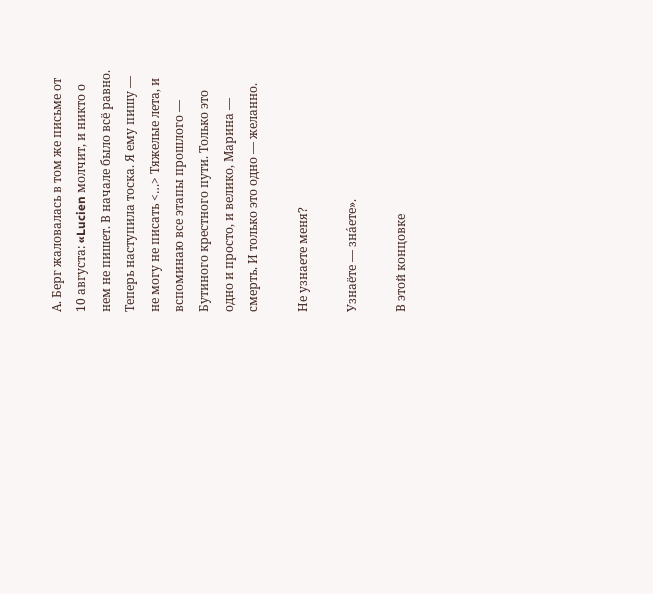А. Берг жаловалась в том же письме от 10 августа: «Lucien молчит, и никто о нем не пишет. В начале было всё равно. Теперь наступила тоска. Я ему пишу — не могу не писать <…> Тяжелые лета, и вспоминаю все этапы прошлого — Бутиного крестного пути. Только это одно и просто, и велико, Марина — смерть. И только это одно — желанно.

Не узнаете меня?

Узнаёте — зна́ете».

В этой концовке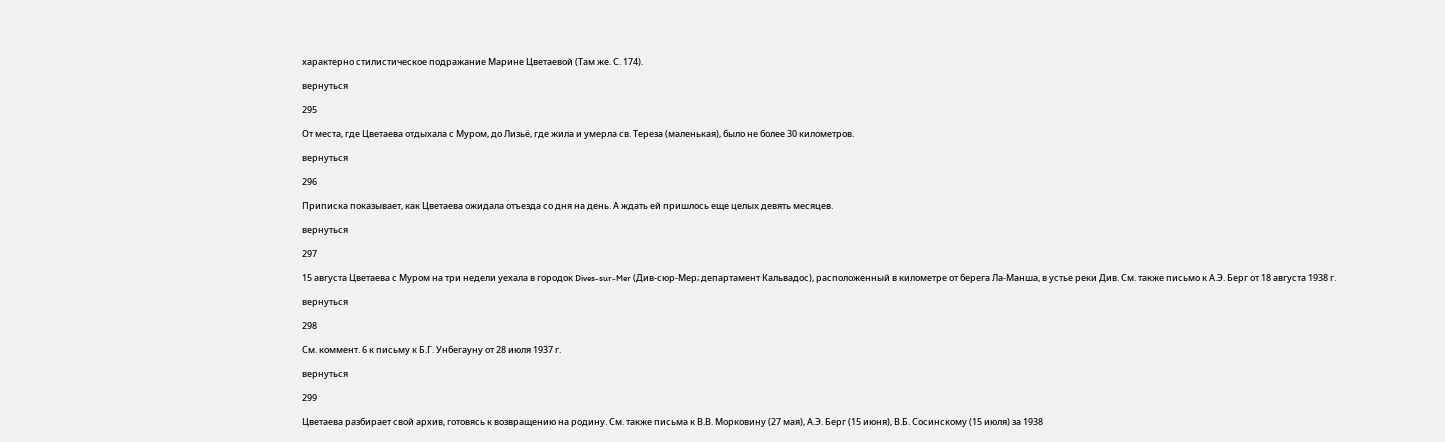характерно стилистическое подражание Марине Цветаевой (Там же. С. 174).

вернуться

295

От места, где Цветаева отдыхала с Муром, до Лизьё, где жила и умерла св. Тереза (маленькая), было не более 30 километров.

вернуться

296

Приписка показывает, как Цветаева ожидала отъезда со дня на день. А ждать ей пришлось еще целых девять месяцев.

вернуться

297

15 августа Цветаева с Муром на три недели уехала в городок Dives-sur-Mer (Див-сюр-Мер; департамент Кальвадос), расположенный в километре от берега Ла-Манша, в устье реки Див. См. также письмо к А.Э. Берг от 18 августа 1938 г.

вернуться

298

См. коммент. 6 к письму к Б.Г. Унбегауну от 28 июля 1937 г.

вернуться

299

Цветаева разбирает свой архив, готовясь к возвращению на родину. См. также письма к В.В. Морковину (27 мая), А.Э. Берг (15 июня), В.Б. Сосинскому (15 июля) за 1938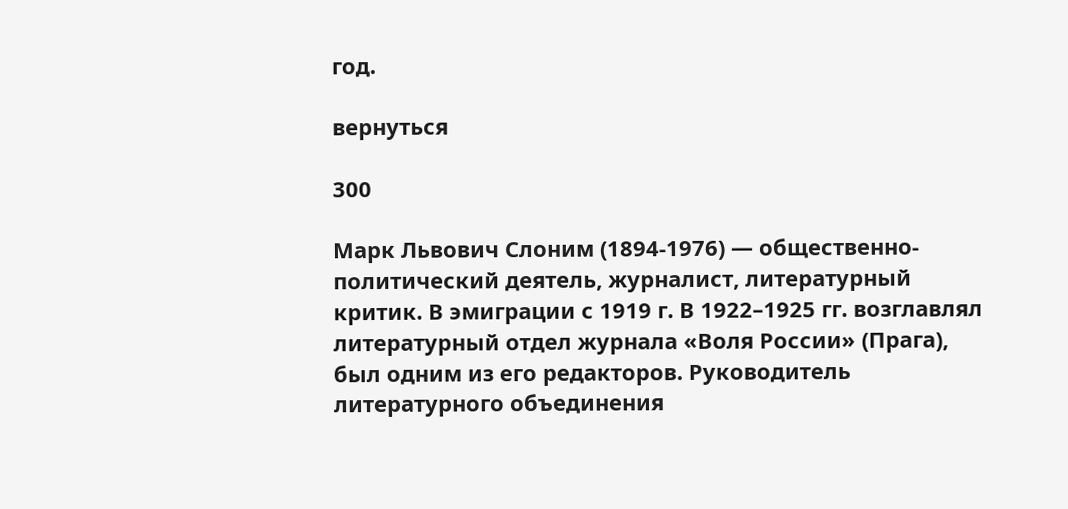год.

вернуться

300

Марк Львович Слоним (1894-1976) — общественно-политический деятель, журналист, литературный критик. В эмиграции с 1919 г. В 1922–1925 гг. возглавлял литературный отдел журнала «Воля России» (Прага), был одним из его редакторов. Руководитель литературного объединения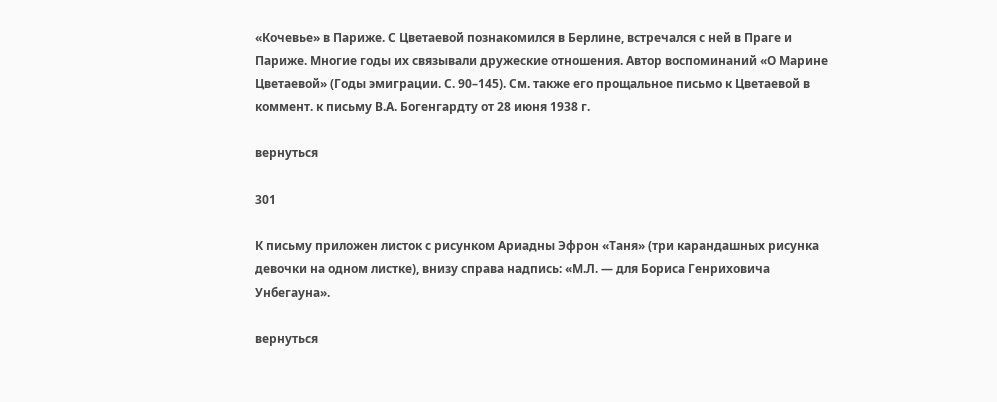«Кочевье» в Париже. С Цветаевой познакомился в Берлине, встречался с ней в Праге и Париже. Многие годы их связывали дружеские отношения. Автор воспоминаний «О Марине Цветаевой» (Годы эмиграции. С. 90–145). См. также его прощальное письмо к Цветаевой в коммент. к письму В.А. Богенгардту от 28 июня 1938 г.

вернуться

301

К письму приложен листок с рисунком Ариадны Эфрон «Таня» (три карандашных рисунка девочки на одном листке), внизу справа надпись: «М.Л. — для Бориса Генриховича Унбегауна».

вернуться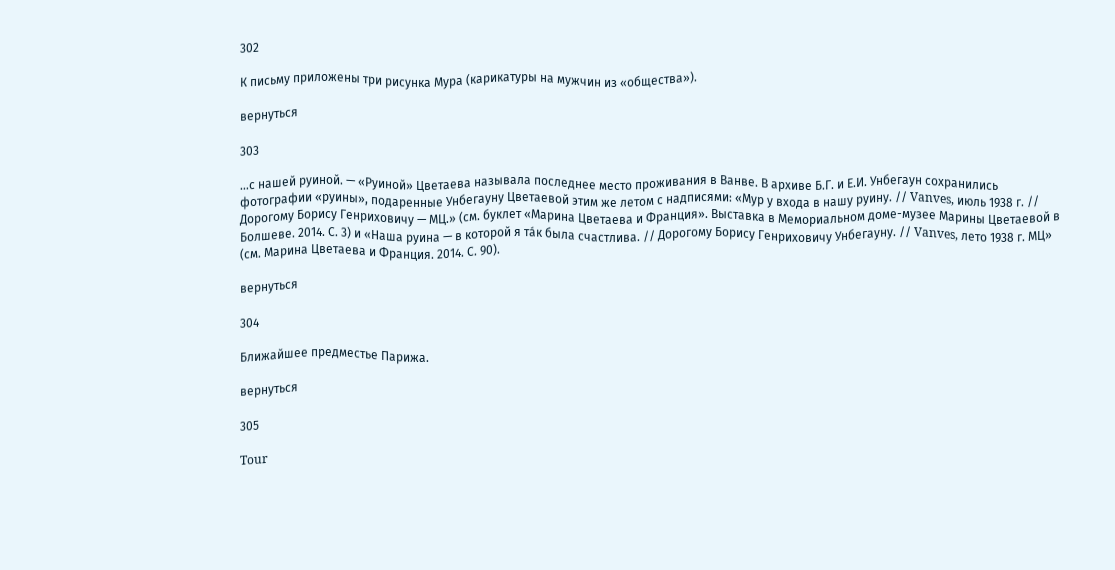302

К письму приложены три рисунка Мура (карикатуры на мужчин из «общества»).

вернуться

303

…с нашей руиной. — «Руиной» Цветаева называла последнее место проживания в Ванве. В архиве Б.Г. и Е.И. Унбегаун сохранились фотографии «руины», подаренные Унбегауну Цветаевой этим же летом с надписями: «Мур у входа в нашу руину. // Vanves, июль 1938 г. // Дорогому Борису Генриховичу — МЦ.» (см. буклет «Марина Цветаева и Франция». Выставка в Мемориальном доме-музее Марины Цветаевой в Болшеве. 2014. С. 3) и «Наша руина — в которой я та́к была счастлива. // Дорогому Борису Генриховичу Унбегауну. // Vanves, лето 1938 г. МЦ» (см. Марина Цветаева и Франция. 2014. С. 90).

вернуться

304

Ближайшее предместье Парижа.

вернуться

305

Tour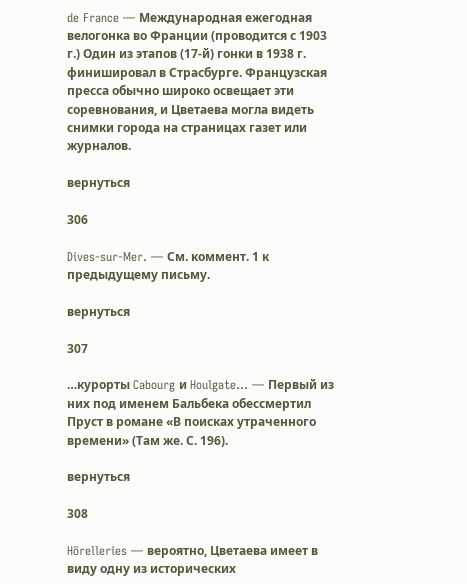de France — Международная ежегодная велогонка во Франции (проводится с 1903 г.) Один из этапов (17-й) гонки в 1938 г. финишировал в Страсбурге. Французская пресса обычно широко освещает эти соревнования, и Цветаева могла видеть снимки города на страницах газет или журналов.

вернуться

306

Dives-sur-Mer. — См. коммент. 1 к предыдущему письму.

вернуться

307

…курорты Cabourg и Houlgate… — Первый из них под именем Бальбека обессмертил Пруст в романе «В поисках утраченного времени» (Там же. С. 196).

вернуться

308

Hörelleries — вероятно, Цветаева имеет в виду одну из исторических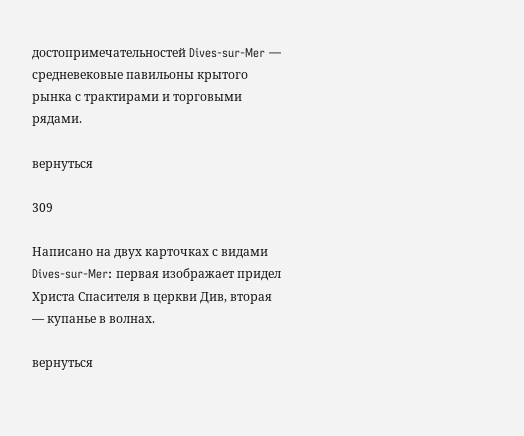достопримечательностей Dives-sur-Mer — средневековые павильоны крытого рынка с трактирами и торговыми рядами.

вернуться

309

Написано на двух карточках с видами Dives-sur-Mer: первая изображает придел Христа Спасителя в церкви Див, вторая — купанье в волнах.

вернуться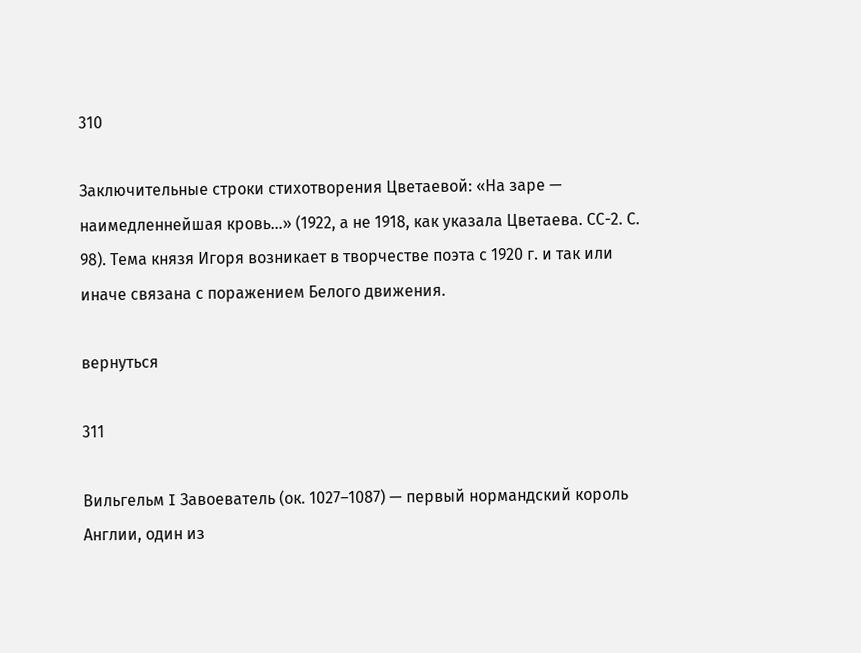310

Заключительные строки стихотворения Цветаевой: «На заре — наимедленнейшая кровь…» (1922, а не 1918, как указала Цветаева. СС-2. С. 98). Тема князя Игоря возникает в творчестве поэта с 1920 г. и так или иначе связана с поражением Белого движения.

вернуться

311

Вильгельм I Завоеватель (ок. 1027–1087) — первый нормандский король Англии, один из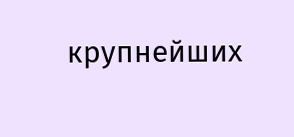крупнейших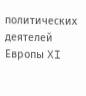политических деятелей Европы XI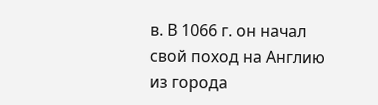в. В 1066 г. он начал свой поход на Англию из города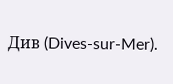Див (Dives-sur-Mer).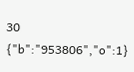30
{"b":"953806","o":1}